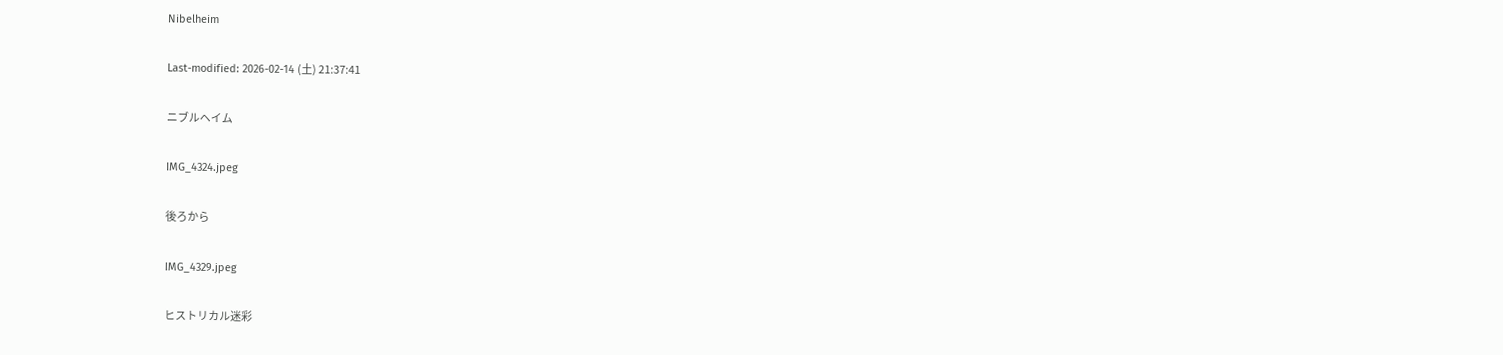Nibelheim

Last-modified: 2026-02-14 (土) 21:37:41

ニブルヘイム

IMG_4324.jpeg

後ろから

IMG_4329.jpeg

ヒストリカル迷彩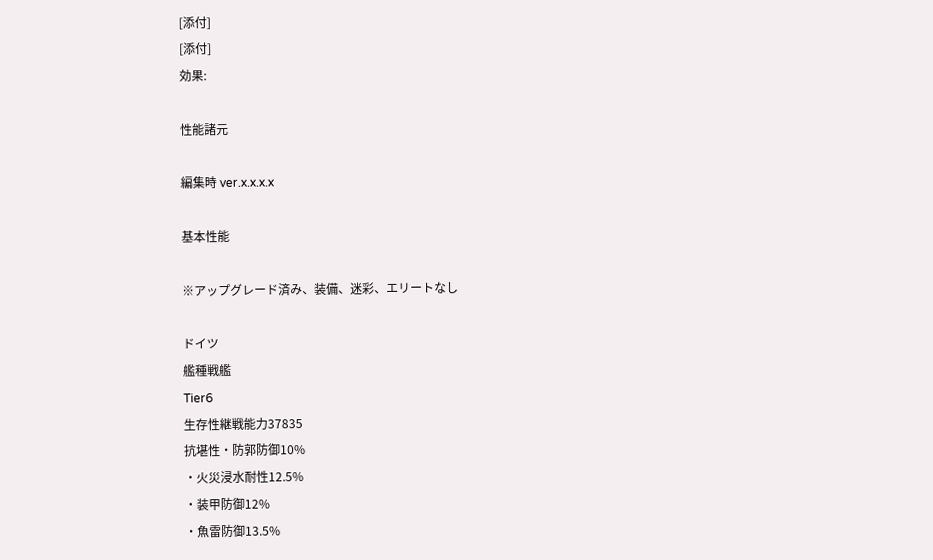[添付]
[添付]
効果:

性能諸元

編集時 ver.x.x.x.x

基本性能

※アップグレード済み、装備、迷彩、エリートなし

ドイツ
艦種戦艦
Tier6
生存性継戦能力37835
抗堪性・防郭防御10%
・火災浸水耐性12.5%
・装甲防御12%
・魚雷防御13.5%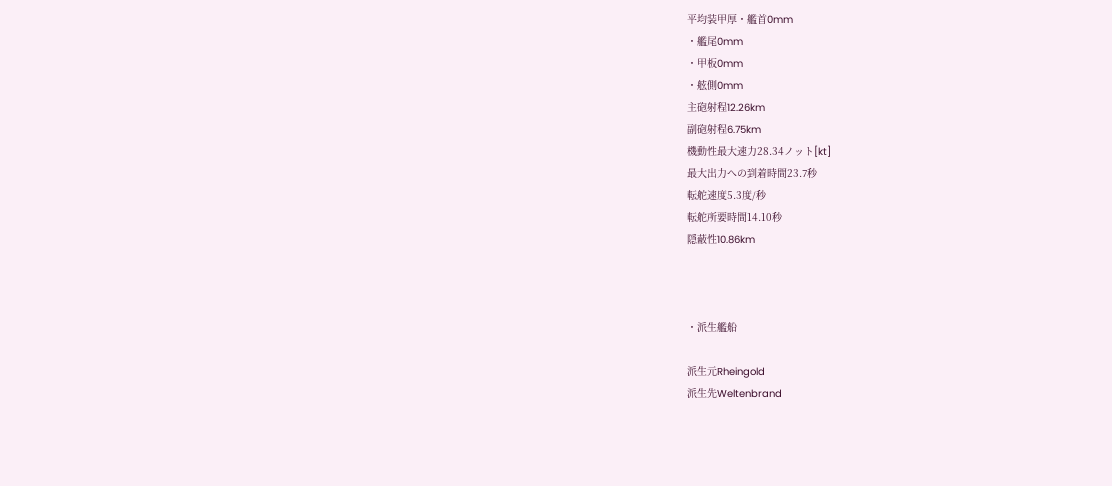平均装甲厚・艦首0mm
・艦尾0mm
・甲板0mm
・舷側0mm
主砲射程12.26km
副砲射程6.75km
機動性最大速力28.34ノット[kt]
最大出力への到着時間23.7秒
転舵速度5.3度/秒
転舵所要時間14.10秒
隠蔽性10.86km



・派生艦船

派生元Rheingold
派生先Weltenbrand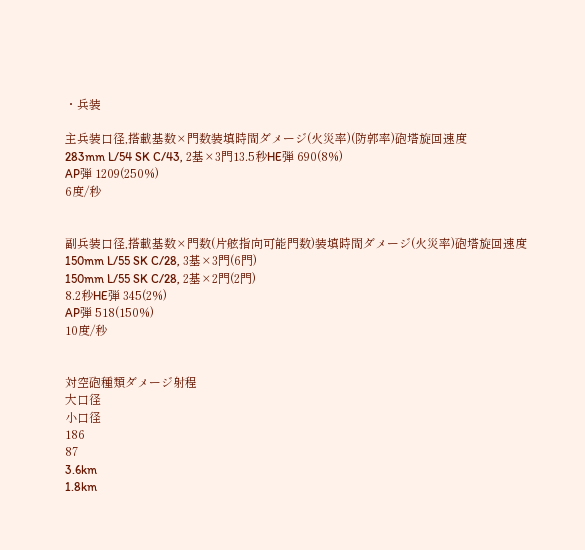・兵装

主兵装口径,搭載基数×門数装填時間ダメージ(火災率)(防郭率)砲塔旋回速度
283mm L/54 SK C/43, 2基×3門13.5秒HE弾 690(8%)
AP弾 1209(250%)
6度/秒


副兵装口径,搭載基数×門数(片舷指向可能門数)装填時間ダメージ(火災率)砲塔旋回速度
150mm L/55 SK C/28, 3基×3門(6門)
150mm L/55 SK C/28, 2基×2門(2門)
8.2秒HE弾 345(2%)
AP弾 518(150%)
10度/秒


対空砲種類ダメージ射程
大口径
小口径
186
87
3.6km
1.8km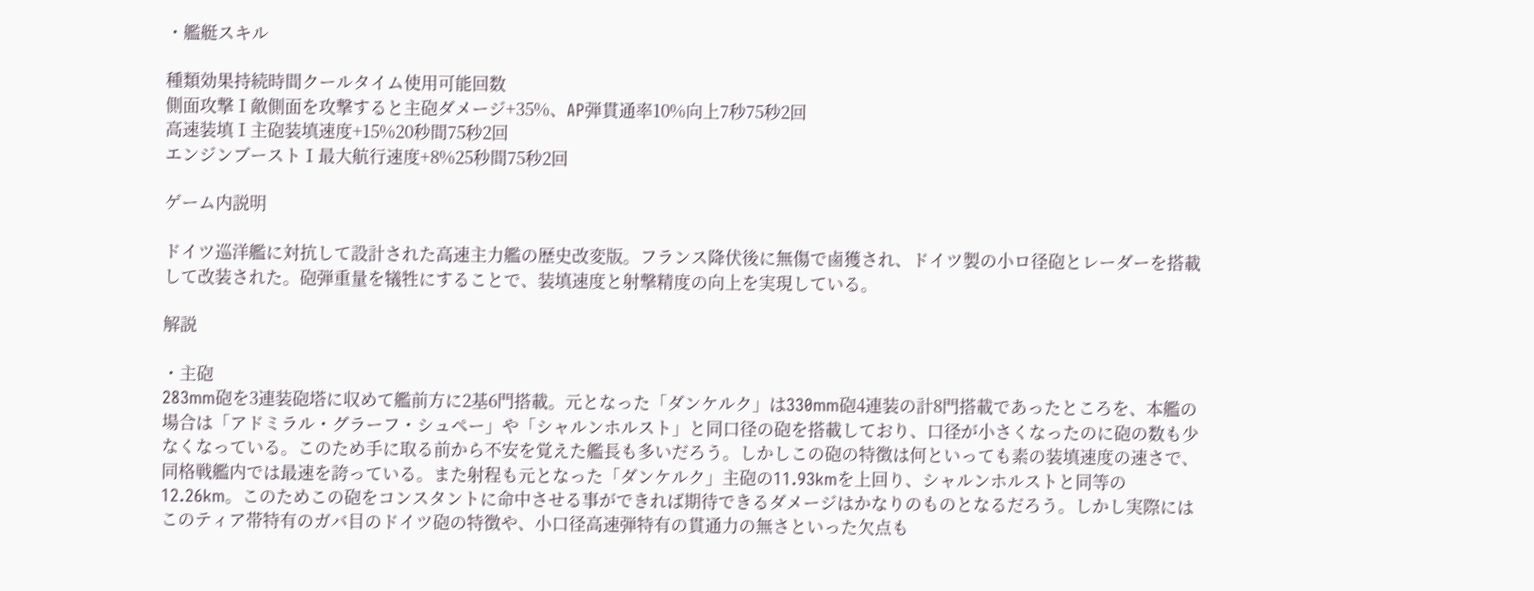・艦艇スキル

種類効果持続時間クールタイム使用可能回数
側面攻撃Ⅰ敵側面を攻撃すると主砲ダメージ+35%、AP弾貫通率10%向上7秒75秒2回
高速装填Ⅰ主砲装填速度+15%20秒間75秒2回
エンジンブーストⅠ最大航行速度+8%25秒間75秒2回

ゲーム内説明

ドイツ巡洋艦に対抗して設計された高速主力艦の歴史改変版。フランス降伏後に無傷で鹵獲され、ドイツ製の小ロ径砲とレーダーを搭載して改装された。砲弾重量を犠牲にすることで、装填速度と射撃精度の向上を実現している。

解説

・主砲
283mm砲を3連装砲塔に収めて艦前方に2基6門搭載。元となった「ダンケルク」は330mm砲4連装の計8門搭載であったところを、本艦の場合は「アドミラル・グラーフ・シュペー」や「シャルンホルスト」と同口径の砲を搭載しており、口径が小さくなったのに砲の数も少なくなっている。このため手に取る前から不安を覚えた艦長も多いだろう。しかしこの砲の特徴は何といっても素の装填速度の速さで、同格戦艦内では最速を誇っている。また射程も元となった「ダンケルク」主砲の11.93kmを上回り、シャルンホルストと同等の12.26km。このためこの砲をコンスタントに命中させる事ができれば期待できるダメージはかなりのものとなるだろう。しかし実際にはこのティア帯特有のガバ目のドイツ砲の特徴や、小口径高速弾特有の貫通力の無さといった欠点も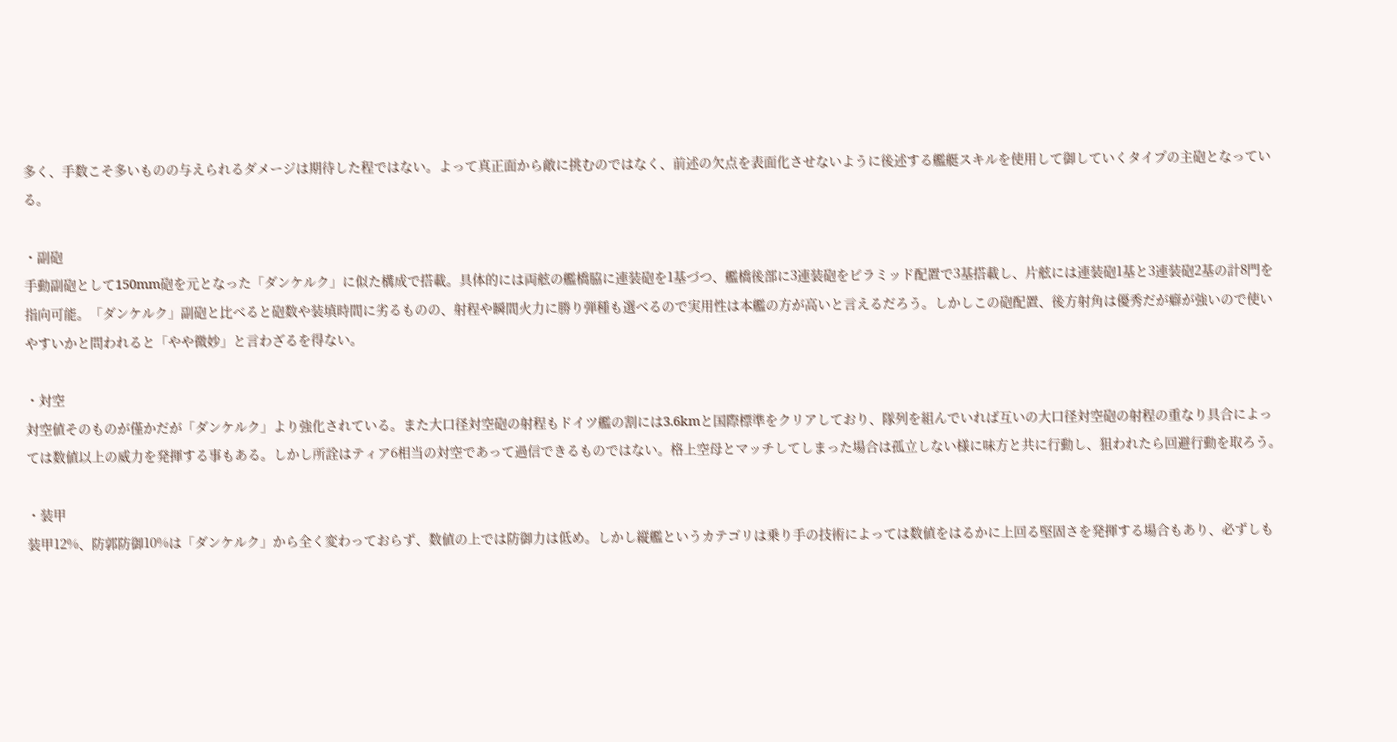多く、手数こそ多いものの与えられるダメージは期待した程ではない。よって真正面から敵に挑むのではなく、前述の欠点を表面化させないように後述する艦艇スキルを使用して御していくタイプの主砲となっている。

・副砲
手動副砲として150mm砲を元となった「ダンケルク」に似た構成で搭載。具体的には両舷の艦橋脇に連装砲を1基づつ、艦橋後部に3連装砲をピラミッド配置で3基搭載し、片舷には連装砲1基と3連装砲2基の計8門を指向可能。「ダンケルク」副砲と比べると砲数や装填時間に劣るものの、射程や瞬間火力に勝り弾種も選べるので実用性は本艦の方が高いと言えるだろう。しかしこの砲配置、後方射角は優秀だが癖が強いので使いやすいかと問われると「やや微妙」と言わざるを得ない。

・対空
対空値そのものが僅かだが「ダンケルク」より強化されている。また大口径対空砲の射程もドイツ艦の割には3.6kmと国際標準をクリアしており、隊列を組んでいれば互いの大口径対空砲の射程の重なり具合によっては数値以上の威力を発揮する事もある。しかし所詮はティア6相当の対空であって過信できるものではない。格上空母とマッチしてしまった場合は孤立しない様に味方と共に行動し、狙われたら回避行動を取ろう。

・装甲
装甲12%、防郭防御10%は「ダンケルク」から全く変わっておらず、数値の上では防御力は低め。しかし縦艦というカテゴリは乗り手の技術によっては数値をはるかに上回る堅固さを発揮する場合もあり、必ずしも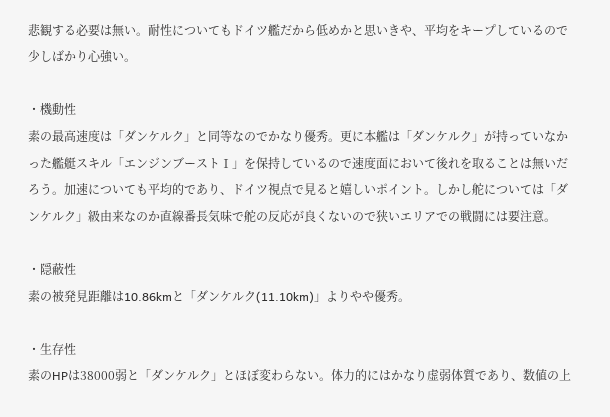悲観する必要は無い。耐性についてもドイツ艦だから低めかと思いきや、平均をキープしているので少しばかり心強い。

・機動性
素の最高速度は「ダンケルク」と同等なのでかなり優秀。更に本艦は「ダンケルク」が持っていなかった艦艇スキル「エンジンブーストⅠ」を保持しているので速度面において後れを取ることは無いだろう。加速についても平均的であり、ドイツ視点で見ると嬉しいポイント。しかし舵については「ダンケルク」級由来なのか直線番長気味で舵の反応が良くないので狭いエリアでの戦闘には要注意。

・隠蔽性
素の被発見距離は10.86kmと「ダンケルク(11.10km)」よりやや優秀。

・生存性
素のHPは38000弱と「ダンケルク」とほぼ変わらない。体力的にはかなり虚弱体質であり、数値の上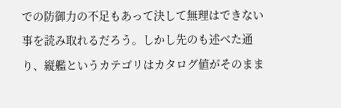での防御力の不足もあって決して無理はできない事を読み取れるだろう。しかし先のも述べた通り、縦艦というカテゴリはカタログ値がそのまま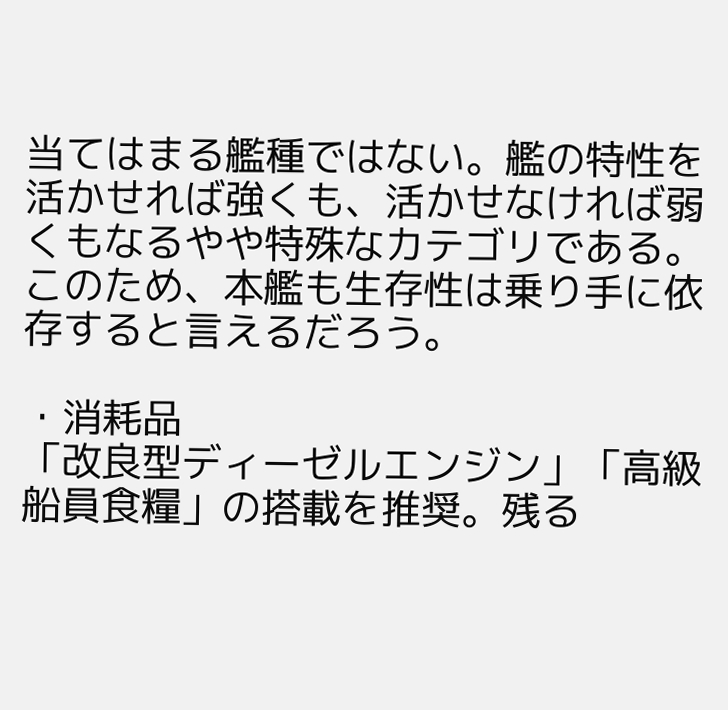当てはまる艦種ではない。艦の特性を活かせれば強くも、活かせなければ弱くもなるやや特殊なカテゴリである。このため、本艦も生存性は乗り手に依存すると言えるだろう。

・消耗品
「改良型ディーゼルエンジン」「高級船員食糧」の搭載を推奨。残る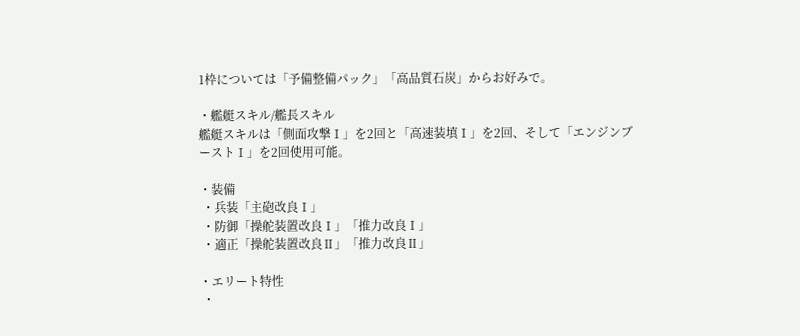1枠については「予備整備パック」「高品質石炭」からお好みで。

・艦艇スキル/艦長スキル
艦艇スキルは「側面攻撃Ⅰ」を2回と「高速装填Ⅰ」を2回、そして「エンジンブーストⅠ」を2回使用可能。

・装備
 ・兵装「主砲改良Ⅰ」
 ・防御「操舵装置改良Ⅰ」「推力改良Ⅰ」
 ・適正「操舵装置改良Ⅱ」「推力改良Ⅱ」

・エリート特性
 ・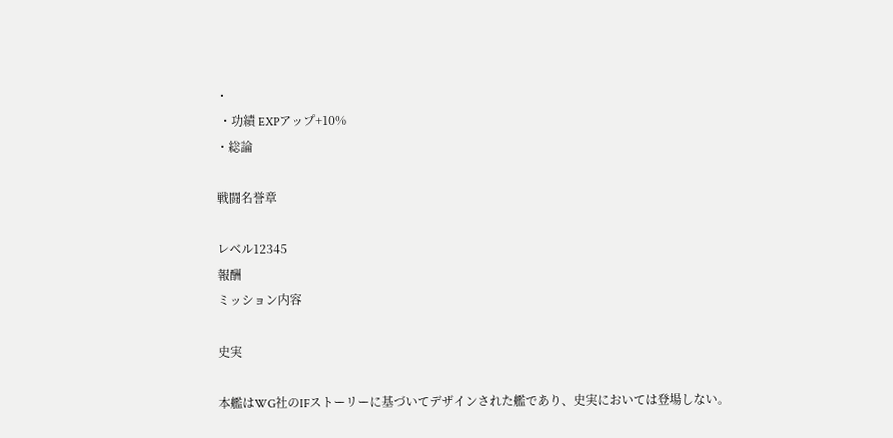・
 ・功績 EXPアップ+10%
・総論

戦闘名誉章

レベル12345
報酬
ミッション内容

史実

本艦はWG社のIFストーリーに基づいてデザインされた艦であり、史実においては登場しない。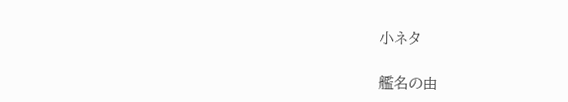小ネタ

艦名の由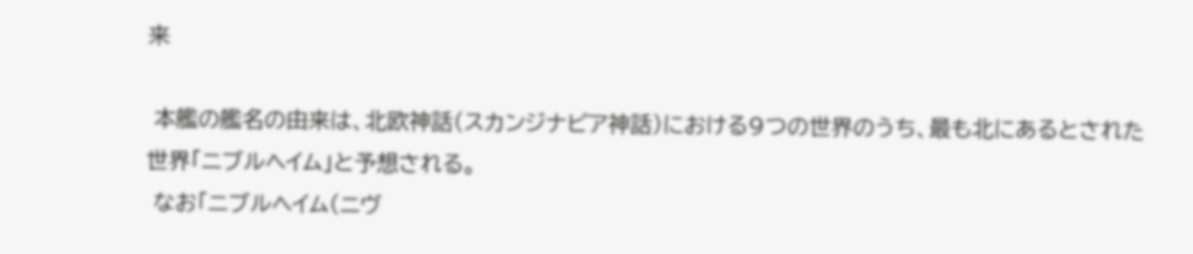来

 本艦の艦名の由来は、北欧神話(スカンジナビア神話)における9つの世界のうち、最も北にあるとされた世界「ニブルヘイム」と予想される。
 なお「ニブルヘイム(ニヴ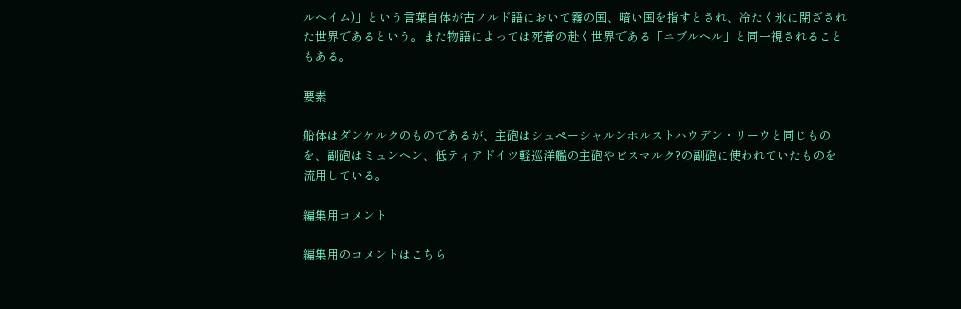ルヘイム)」という言葉自体が古ノルド語において霧の国、暗い国を指すとされ、冷たく氷に閉ざされた世界であるという。また物語によっては死者の赴く世界である「ニブルヘル」と同一視されることもある。

要素

船体はダンケルクのものであるが、主砲はシュペーシャルンホルストハウデン・リーウと同じものを、副砲はミュンヘン、低ティアドイツ軽巡洋艦の主砲やビスマルク?の副砲に使われていたものを流用している。

編集用コメント

編集用のコメントはこちら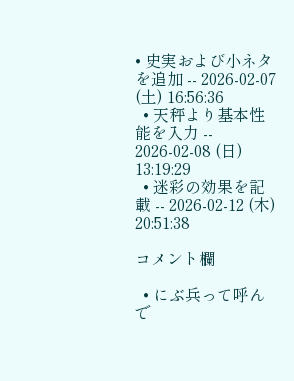• 史実および小ネタを追加 -- 2026-02-07 (土) 16:56:36
  • 天秤より基本性能を入力 -- 2026-02-08 (日) 13:19:29
  • 迷彩の効果を記載 -- 2026-02-12 (木) 20:51:38

コメント欄

  • にぶ兵って呼んで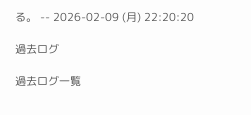る。 -- 2026-02-09 (月) 22:20:20

過去ログ

過去ログ一覧